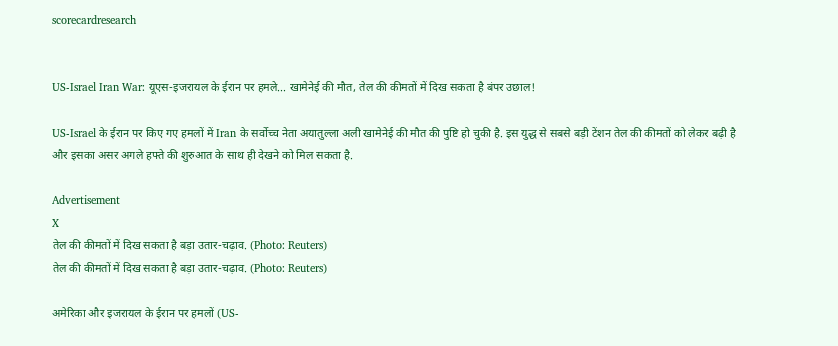scorecardresearch


US-Israel Iran War: यूएस-इजरायल के ईरान पर हमले... खामेनेई की मौत, तेल की कीमतों में दिख सकता है बंपर उछाल!

US-Israel के ईरान पर किए गए हमलों में Iran के सर्वोच्च नेता अयातुल्ला अली खामेनेई की मौत की पुष्टि हो चुकी है. इस युद्ध से सबसे बड़ी टेंशन तेल की कीमतों को लेकर बढ़ी है और इसका असर अगले हफ्ते की शुरुआत के साथ ही देखने को मिल सकता है.

Advertisement
X
तेल की कीमतों में दिख सकता है बड़ा उतार-चढ़ाव. (Photo: Reuters)
तेल की कीमतों में दिख सकता है बड़ा उतार-चढ़ाव. (Photo: Reuters)

अमेरिका और इजरायल के ईरान पर हमलों (US-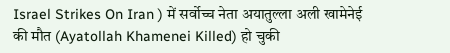Israel Strikes On Iran ) में सर्वोच्च नेता अयातुल्ला अली खामेनेई की मौत (Ayatollah Khamenei Killed) हो चुकी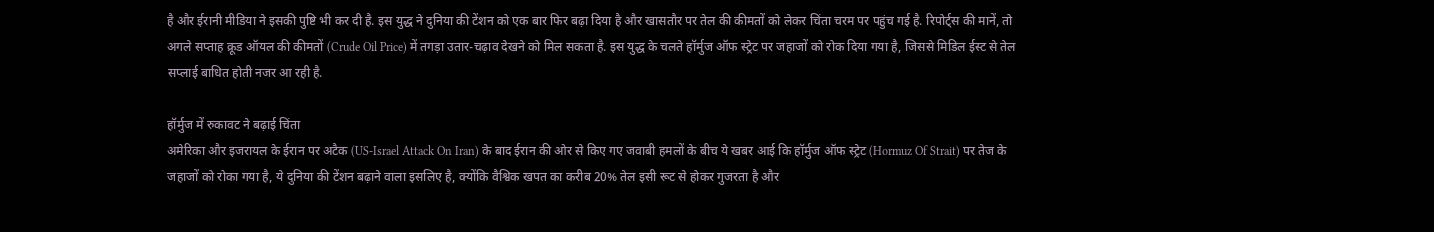है और ईरानी मीडिया ने इसकी पुष्टि भी कर दी है. इस युद्ध ने दुनिया की टेंशन को एक बार फिर बढ़ा दिया है और खासतौर पर तेल की कीमतों को लेकर चिंता चरम पर पहुंच गई है. रिपोर्ट्स की मानें, तो अगले सप्ताह क्रूड ऑयल की कीमतों (Crude Oil Price) में तगड़ा उतार-चढ़ाव देखने को मिल सकता है. इस युद्ध के चलते हॉर्मुज ऑफ स्ट्रेट पर जहाजों को रोक दिया गया है, जिससे मिडिल ईस्ट से तेल सप्लाई बाधित होती नजर आ रही है.

हॉर्मुज में रुकावट ने बढ़ाई चिंता
अमेरिका और इजरायल के ईरान पर अटैक (US-Israel Attack On Iran) के बाद ईरान की ओर से किए गए जवाबी हमलों के बीच ये खबर आई कि हॉर्मुज ऑफ स्ट्रेट (Hormuz Of Strait) पर तेज के जहाजों को रोका गया है, ये दुनिया की टेंशन बढ़ाने वाला इसलिए है, क्योंकि वैश्विक खपत का करीब 20% तेल इसी रूट से होकर गुजरता है और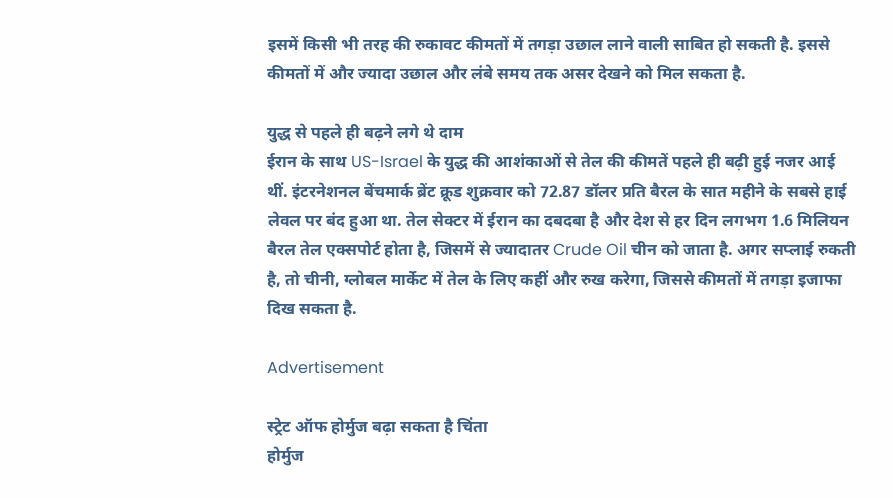इसमें किसी भी तरह की रुकावट कीमतों में तगड़ा उछाल लाने वाली साबित हो सकती है. इससे कीमतों में और ज्यादा उछाल और लंबे समय तक असर देखने को मिल सकता है.

युद्ध से पहले ही बढ़ने लगे थे दाम
ईरान के साथ US-Israel के युद्ध की आशंकाओं से तेल की कीमतें पहले ही बढ़ी हुई नजर आई थीं. इंटरनेशनल बेंचमार्क ब्रेंट क्रूड शुक्रवार को 72.87 डॉलर प्रति बैरल के सात महीने के सबसे हाई लेवल पर बंद हुआ था. तेल सेक्टर में ईरान का दबदबा है और देश से हर दिन लगभग 1.6 मिलियन बैरल तेल एक्सपोर्ट होता है, जिसमें से ज्यादातर Crude Oil चीन को जाता है. अगर सप्लाई रुकती है, तो चीनी, ग्लोबल मार्केट में तेल के लिए कहीं और रुख करेगा, जिससे कीमतों में तगड़ा इजाफा दिख सकता है.

Advertisement

स्ट्रेट ऑफ होर्मुज बढ़ा सकता है चिंता
होर्मुज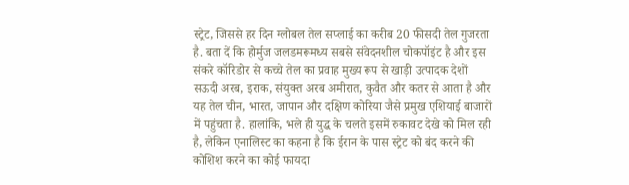स्ट्रेट, जिससे हर दिन ग्लोबल तेल सप्लाई का करीब 20 फीसदी तेल गुजरता है. बता दें कि होर्मुज जलडमरूमध्य सबसे संवेदनशील चोकपॉइंट है और इस संकरे कॉरिडोर से कच्चे तेल का प्रवाह मुख्य रूप से खाड़ी उत्पादक देशों सऊदी अरब, इराक, संयुक्त अरब अमीरात, कुवैत और कतर से आता है और यह तेल चीन, भारत, जापान और दक्षिण कोरिया जैसे प्रमुख एशियाई बाजारों में पहुंचता है. हालांकि, भले ही युद्ध के चलते इसमें रुकावट देखे को मिल रही है, लेकिन एनालिस्ट का कहना है कि ईरान के पास स्ट्रेट को बंद करने की कोशिश करने का कोई फायदा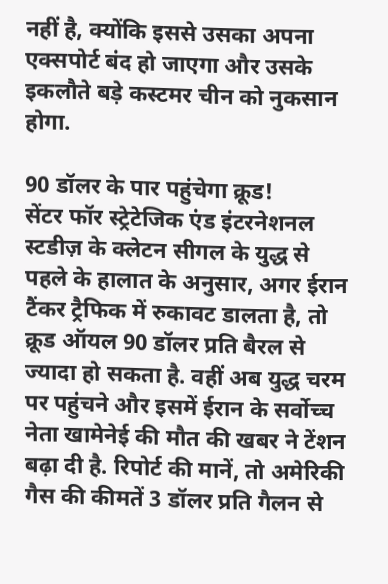नहीं है, क्योंकि इससे उसका अपना एक्सपोर्ट बंद हो जाएगा और उसके इकलौते बड़े कस्टमर चीन को नुकसान होगा.

90 डॉलर के पार पहुंचेगा क्रूड!
सेंटर फॉर स्ट्रेटेजिक एंड इंटरनेशनल स्टडीज़ के क्लेटन सीगल के युद्ध से पहले के हालात के अनुसार, अगर ईरान टैंकर ट्रैफिक में रुकावट डालता है, तो क्रूड ऑयल 90 डॉलर प्रति बैरल से ज्यादा हो सकता है. वहीं अब युद्ध चरम पर पहुंचने और इसमें ईरान के सर्वोच्च नेता खामेनेई की मौत की खबर ने टेंशन बढ़ा दी है. रिपोर्ट की मानें, तो अमेरिकी गैस की कीमतें 3 डॉलर प्रति गैलन से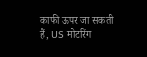काफी ऊपर जा सकती हैं, US मोटरिंग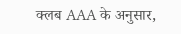क्लब AAA के अनुसार,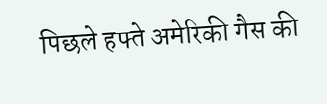पिछले हफ्ते अमेरिकी गैस की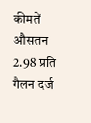कीमतें औसतन 2.98 प्रति गैलन दर्ज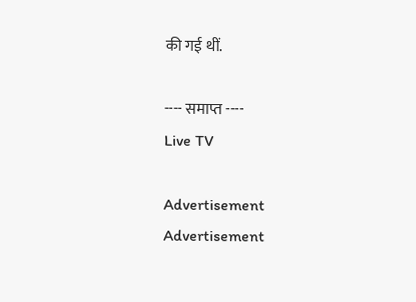की गई थीं.

---- समाप्त ----
Live TV

Advertisement
Advertisement